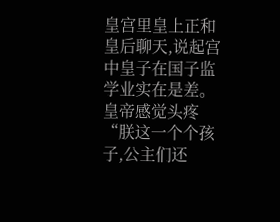皇宫里皇上正和皇后聊天,说起宫中皇子在国子监学业实在是差。
皇帝感觉头疼“朕这一个个孩子,公主们还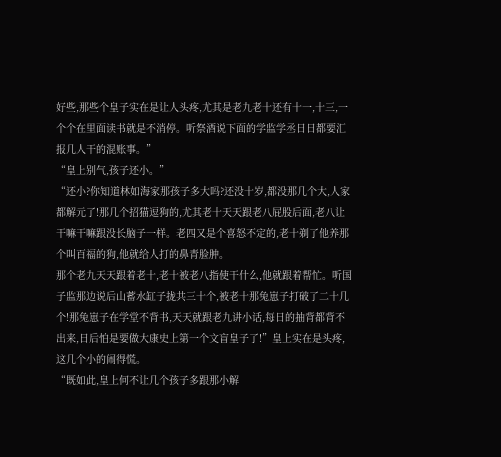好些,那些个皇子实在是让人头疼,尤其是老九老十还有十一,十三,一个个在里面读书就是不消停。听祭酒说下面的学监学丞日日都要汇报几人干的混账事。”
“皇上别气,孩子还小。”
“还小?你知道林如海家那孩子多大吗?还没十岁,都没那几个大,人家都解元了!那几个招猫逗狗的,尤其老十天天跟老八屁股后面,老八让干嘛干嘛跟没长脑子一样。老四又是个喜怒不定的,老十剃了他养那个叫百福的狗,他就给人打的鼻青脸肿。
那个老九天天跟着老十,老十被老八指使干什么,他就跟着帮忙。听国子监那边说后山蓄水缸子拢共三十个,被老十那兔崽子打破了二十几个!那兔崽子在学堂不背书,天天就跟老九讲小话,每日的抽背都背不出来,日后怕是要做大康史上第一个文盲皇子了!”皇上实在是头疼,这几个小的闹得慌。
“既如此,皇上何不让几个孩子多跟那小解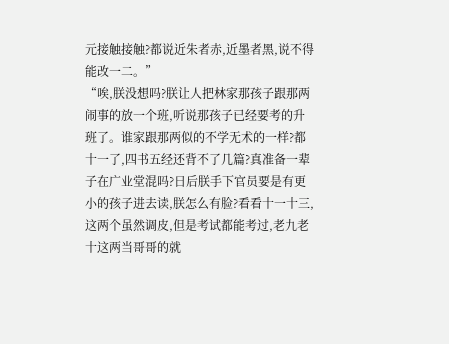元接触接触?都说近朱者赤,近墨者黑,说不得能改一二。”
“唉,朕没想吗?朕让人把林家那孩子跟那两闹事的放一个班,听说那孩子已经要考的升班了。谁家跟那两似的不学无术的一样?都十一了,四书五经还背不了几篇?真准备一辈子在广业堂混吗?日后朕手下官员要是有更小的孩子进去读,朕怎么有脸?看看十一十三,这两个虽然调皮,但是考试都能考过,老九老十这两当哥哥的就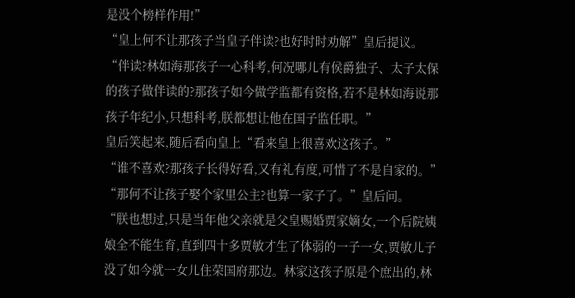是没个榜样作用!”
“皇上何不让那孩子当皇子伴读?也好时时劝解”皇后提议。
“伴读?林如海那孩子一心科考,何况哪儿有侯爵独子、太子太保的孩子做伴读的?那孩子如今做学监都有资格,若不是林如海说那孩子年纪小,只想科考,朕都想让他在国子监任职。”
皇后笑起来,随后看向皇上“看来皇上很喜欢这孩子。”
“谁不喜欢?那孩子长得好看,又有礼有度,可惜了不是自家的。”
“那何不让孩子娶个家里公主?也算一家子了。”皇后问。
“朕也想过,只是当年他父亲就是父皇赐婚贾家嫡女,一个后院姨娘全不能生育,直到四十多贾敏才生了体弱的一子一女,贾敏儿子没了如今就一女儿住荣国府那边。林家这孩子原是个庶出的,林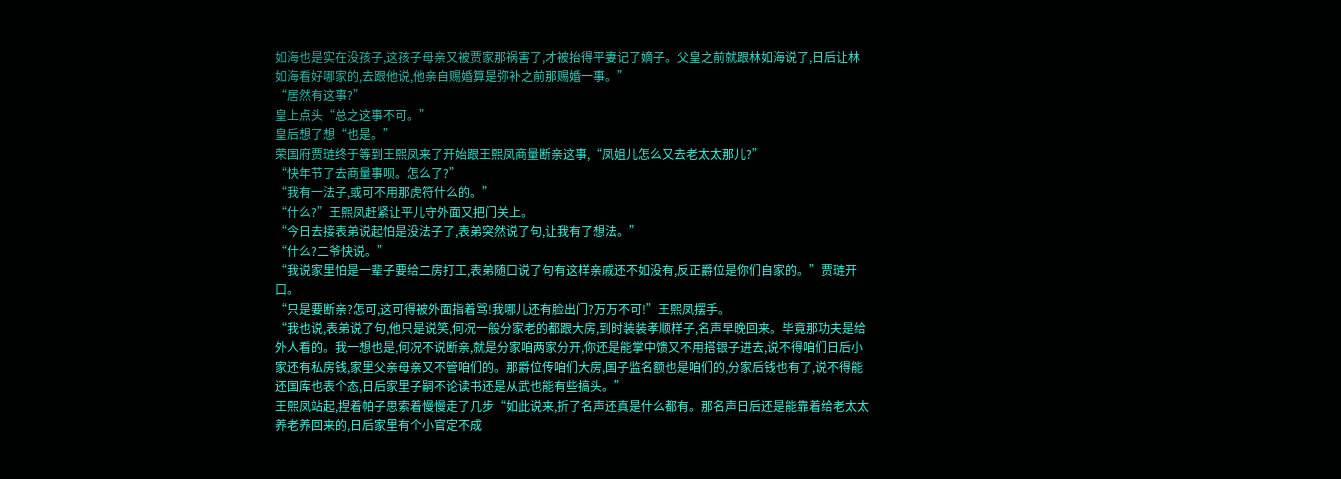如海也是实在没孩子,这孩子母亲又被贾家那祸害了,才被抬得平妻记了嫡子。父皇之前就跟林如海说了,日后让林如海看好哪家的,去跟他说,他亲自赐婚算是弥补之前那赐婚一事。”
“居然有这事?”
皇上点头“总之这事不可。”
皇后想了想“也是。”
荣国府贾琏终于等到王熙凤来了开始跟王熙凤商量断亲这事,“凤姐儿怎么又去老太太那儿?”
“快年节了去商量事呗。怎么了?”
“我有一法子,或可不用那虎符什么的。”
“什么?”王熙凤赶紧让平儿守外面又把门关上。
“今日去接表弟说起怕是没法子了,表弟突然说了句,让我有了想法。”
“什么?二爷快说。”
“我说家里怕是一辈子要给二房打工,表弟随口说了句有这样亲戚还不如没有,反正爵位是你们自家的。”贾琏开口。
“只是要断亲?怎可,这可得被外面指着骂!我哪儿还有脸出门?万万不可!”王熙凤摆手。
“我也说,表弟说了句,他只是说笑,何况一般分家老的都跟大房,到时装装孝顺样子,名声早晚回来。毕竟那功夫是给外人看的。我一想也是,何况不说断亲,就是分家咱两家分开,你还是能掌中馈又不用搭银子进去,说不得咱们日后小家还有私房钱,家里父亲母亲又不管咱们的。那爵位传咱们大房,国子监名额也是咱们的,分家后钱也有了,说不得能还国库也表个态,日后家里子嗣不论读书还是从武也能有些搞头。”
王熙凤站起,捏着帕子思索着慢慢走了几步“如此说来,折了名声还真是什么都有。那名声日后还是能靠着给老太太养老养回来的,日后家里有个小官定不成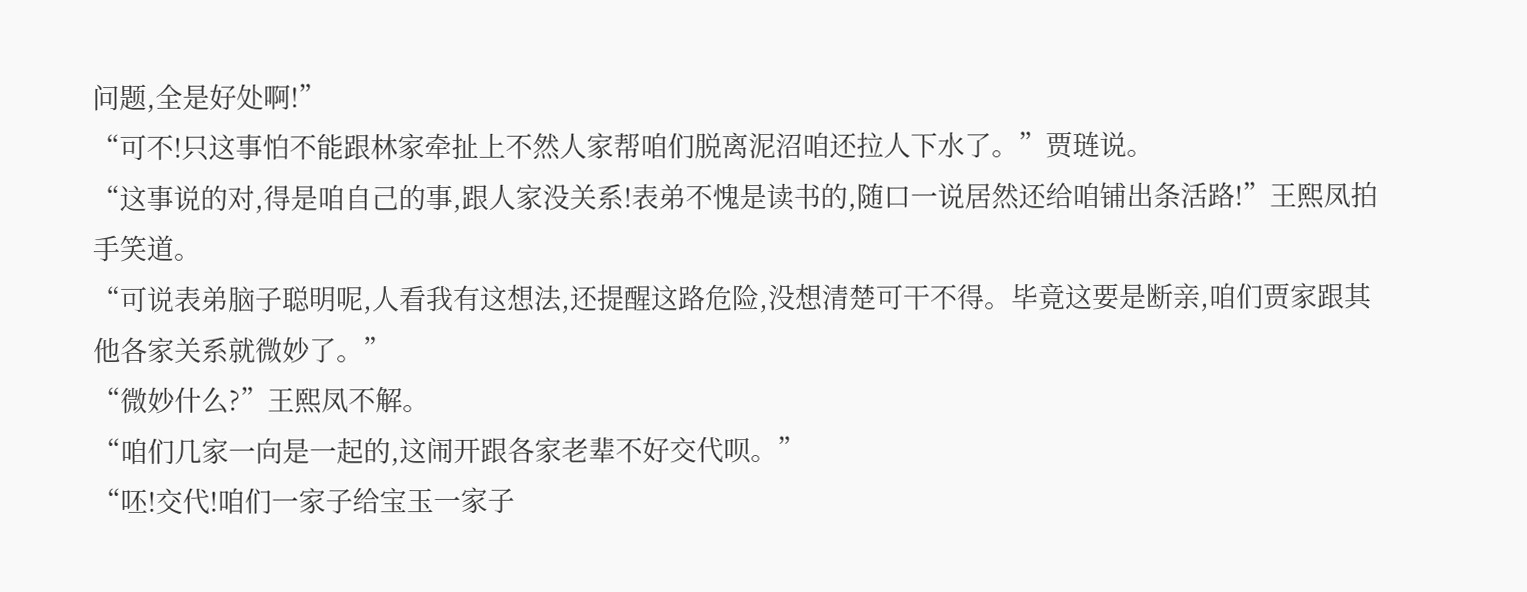问题,全是好处啊!”
“可不!只这事怕不能跟林家牵扯上不然人家帮咱们脱离泥沼咱还拉人下水了。”贾琏说。
“这事说的对,得是咱自己的事,跟人家没关系!表弟不愧是读书的,随口一说居然还给咱铺出条活路!”王熙凤拍手笑道。
“可说表弟脑子聪明呢,人看我有这想法,还提醒这路危险,没想清楚可干不得。毕竟这要是断亲,咱们贾家跟其他各家关系就微妙了。”
“微妙什么?”王熙凤不解。
“咱们几家一向是一起的,这闹开跟各家老辈不好交代呗。”
“呸!交代!咱们一家子给宝玉一家子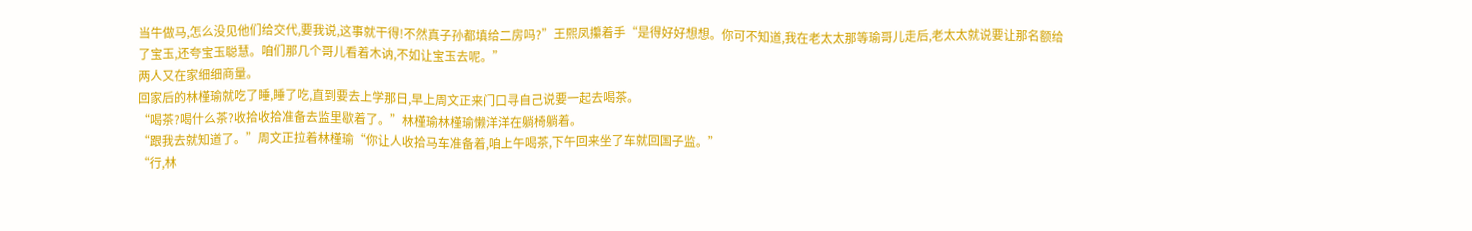当牛做马,怎么没见他们给交代,要我说,这事就干得!不然真子孙都填给二房吗?”王熙凤攥着手“是得好好想想。你可不知道,我在老太太那等瑜哥儿走后,老太太就说要让那名额给了宝玉,还夸宝玉聪慧。咱们那几个哥儿看着木讷,不如让宝玉去呢。”
两人又在家细细商量。
回家后的林槿瑜就吃了睡,睡了吃,直到要去上学那日,早上周文正来门口寻自己说要一起去喝茶。
“喝茶?喝什么茶?收拾收拾准备去监里歇着了。”林槿瑜林槿瑜懒洋洋在躺椅躺着。
“跟我去就知道了。”周文正拉着林槿瑜“你让人收拾马车准备着,咱上午喝茶,下午回来坐了车就回国子监。”
“行,林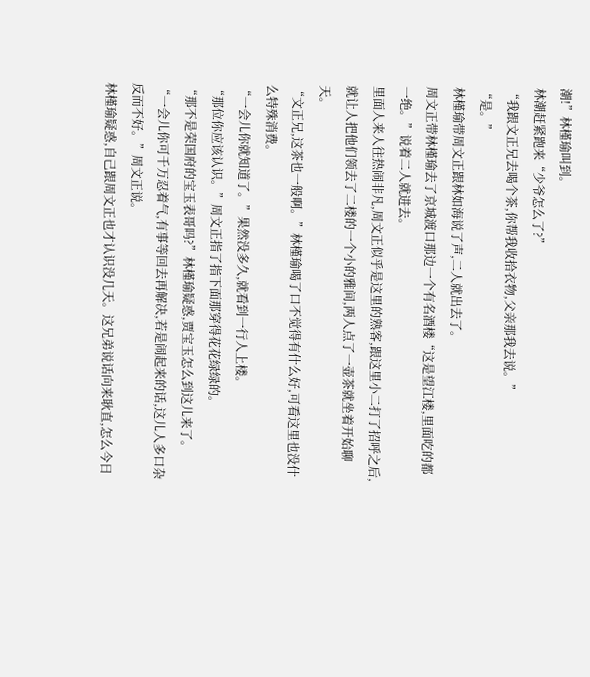潮!”林槿瑜叫到。
林潮赶紧跑来“少爷怎么了?”
“我跟文正兄去喝个茶,你帮我收拾衣物,父亲那我去说。”
“是。”
林槿瑜带周文正跟林如海说了声,二人就出去了。
周文正带林槿瑜去了京城渡口那边一个有名酒楼“这是望江楼,里面吃的都一绝。”说着二人就进去。
里面人来人往热闹非凡,周文正似乎是这里的熟客,跟这里小二打了招呼之后,就让人把他们领去了二楼的一个小的雅间,两人点了一壶茶就坐着开始聊天。
“文正兄,这茶也一般啊。”林槿瑜喝了口不觉得有什么好,可看这里也没什么特殊消费。
“一会儿你就知道了。”果然没多久,就看到一行人上楼。
“那位你应该认识。”周文正指了指下面那穿得花花绿绿的。
“那不是荣国府的宝玉表哥吗?”林槿瑜疑惑,贾宝玉怎么到这儿来了。
“一会儿你可千万忍着气,有事等回去再解决,若是闹起来的话,这儿人多口杂反而不好。”周文正说。
林槿瑜疑惑,自己跟周文正也才认识没几天。这兄弟说话向来耿直,怎么今日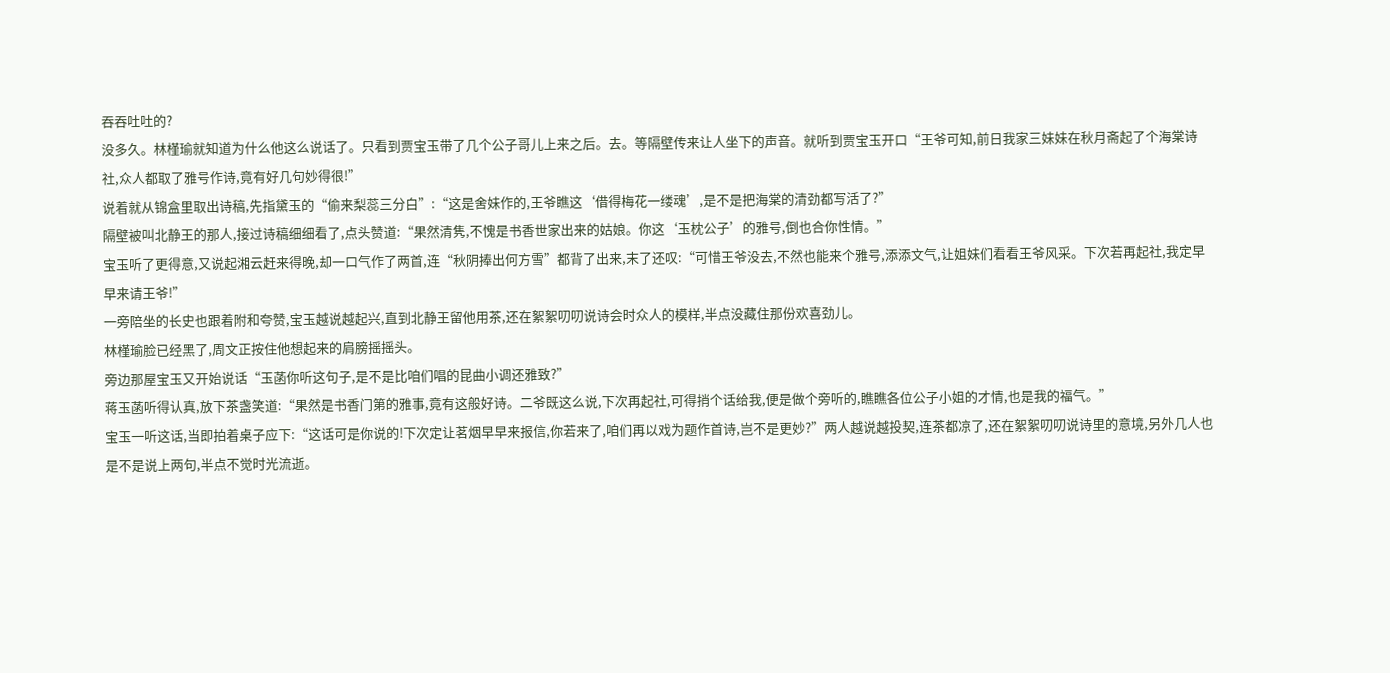吞吞吐吐的?
没多久。林槿瑜就知道为什么他这么说话了。只看到贾宝玉带了几个公子哥儿上来之后。去。等隔壁传来让人坐下的声音。就听到贾宝玉开口“王爷可知,前日我家三妹妹在秋月斋起了个海棠诗社,众人都取了雅号作诗,竟有好几句妙得很!”
说着就从锦盒里取出诗稿,先指黛玉的“偷来梨蕊三分白”:“这是舍妹作的,王爷瞧这‘借得梅花一缕魂’,是不是把海棠的清劲都写活了?”
隔壁被叫北静王的那人,接过诗稿细细看了,点头赞道:“果然清隽,不愧是书香世家出来的姑娘。你这‘玉枕公子’的雅号,倒也合你性情。”
宝玉听了更得意,又说起湘云赶来得晚,却一口气作了两首,连“秋阴捧出何方雪”都背了出来,末了还叹:“可惜王爷没去,不然也能来个雅号,添添文气,让姐妹们看看王爷风采。下次若再起社,我定早早来请王爷!”
一旁陪坐的长史也跟着附和夸赞,宝玉越说越起兴,直到北静王留他用茶,还在絮絮叨叨说诗会时众人的模样,半点没藏住那份欢喜劲儿。
林槿瑜脸已经黑了,周文正按住他想起来的肩膀摇摇头。
旁边那屋宝玉又开始说话“玉菡你听这句子,是不是比咱们唱的昆曲小调还雅致?”
蒋玉菡听得认真,放下茶盏笑道:“果然是书香门第的雅事,竟有这般好诗。二爷既这么说,下次再起社,可得捎个话给我,便是做个旁听的,瞧瞧各位公子小姐的才情,也是我的福气。”
宝玉一听这话,当即拍着桌子应下:“这话可是你说的!下次定让茗烟早早来报信,你若来了,咱们再以戏为题作首诗,岂不是更妙?”两人越说越投契,连茶都凉了,还在絮絮叨叨说诗里的意境,另外几人也是不是说上两句,半点不觉时光流逝。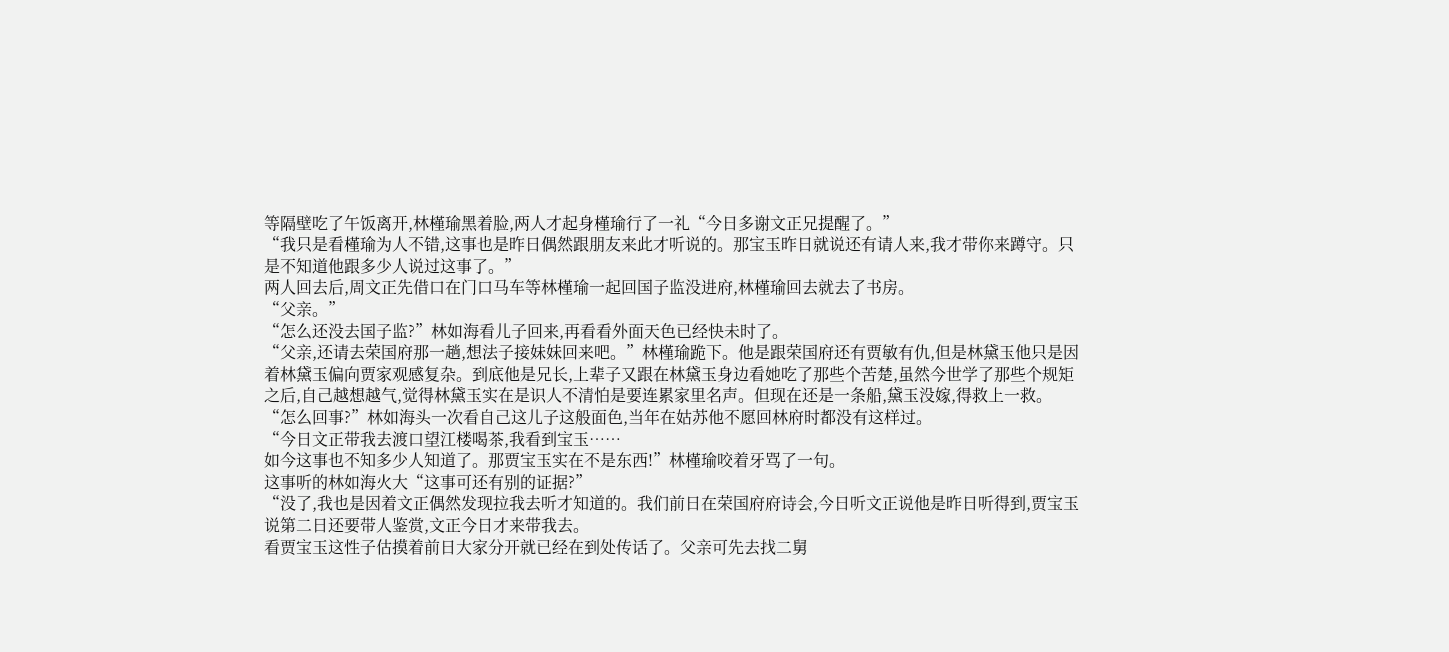等隔壁吃了午饭离开,林槿瑜黑着脸,两人才起身槿瑜行了一礼“今日多谢文正兄提醒了。”
“我只是看槿瑜为人不错,这事也是昨日偶然跟朋友来此才听说的。那宝玉昨日就说还有请人来,我才带你来蹲守。只是不知道他跟多少人说过这事了。”
两人回去后,周文正先借口在门口马车等林槿瑜一起回国子监没进府,林槿瑜回去就去了书房。
“父亲。”
“怎么还没去国子监?”林如海看儿子回来,再看看外面天色已经快未时了。
“父亲,还请去荣国府那一趟,想法子接妹妹回来吧。”林槿瑜跪下。他是跟荣国府还有贾敏有仇,但是林黛玉他只是因着林黛玉偏向贾家观感复杂。到底他是兄长,上辈子又跟在林黛玉身边看她吃了那些个苦楚,虽然今世学了那些个规矩之后,自己越想越气,觉得林黛玉实在是识人不清怕是要连累家里名声。但现在还是一条船,黛玉没嫁,得救上一救。
“怎么回事?”林如海头一次看自己这儿子这般面色,当年在姑苏他不愿回林府时都没有这样过。
“今日文正带我去渡口望江楼喝茶,我看到宝玉……
如今这事也不知多少人知道了。那贾宝玉实在不是东西!”林槿瑜咬着牙骂了一句。
这事听的林如海火大“这事可还有别的证据?”
“没了,我也是因着文正偶然发现拉我去听才知道的。我们前日在荣国府府诗会,今日听文正说他是昨日听得到,贾宝玉说第二日还要带人鉴赏,文正今日才来带我去。
看贾宝玉这性子估摸着前日大家分开就已经在到处传话了。父亲可先去找二舅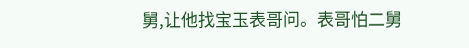舅,让他找宝玉表哥问。表哥怕二舅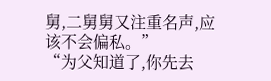舅,二舅舅又注重名声,应该不会偏私。”
“为父知道了,你先去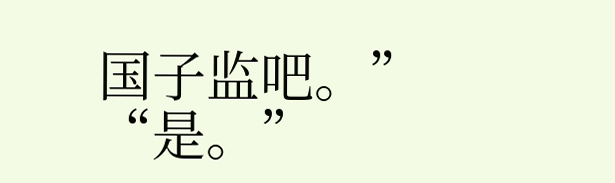国子监吧。”
“是。”